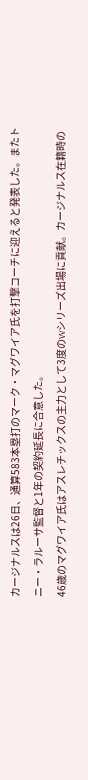カージナルスは26日、通算583本塁打のマーク・マグワイア氏を打撃コーチに迎えると発表した。またトニー・ラルーサ監督と1年の契約延長に合意した。
46歳のマグワイア氏はアスレチックスの主力として3度のWシリーズ出場に貢献。カージナルス在籍時の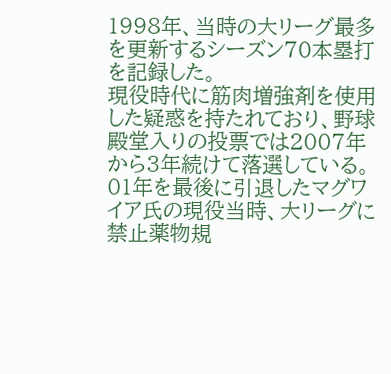1998年、当時の大リーグ最多を更新するシーズン70本塁打を記録した。
現役時代に筋肉増強剤を使用した疑惑を持たれており、野球殿堂入りの投票では2007年から3年続けて落選している。01年を最後に引退したマグワイア氏の現役当時、大リーグに禁止薬物規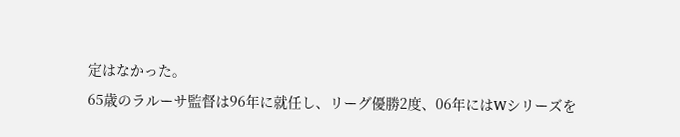定はなかった。
65歳のラルーサ監督は96年に就任し、リーグ優勝2度、06年にはWシリーズを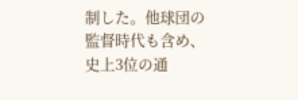制した。他球団の監督時代も含め、史上3位の通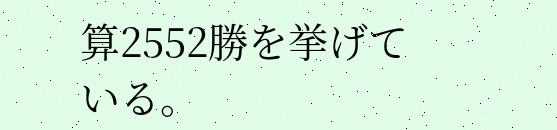算2552勝を挙げている。